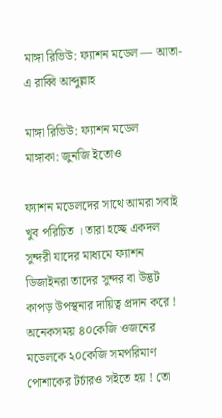মাঙ্গা রিভিউ: ফ্যাশন মডেল — আতা-এ রাব্বি আব্দুল্লাহ

মাঙ্গা রিভিউ: ফ্যাশন মডেল
মাঙ্গাকা: জুনজি ইতোও

ফ্যাশন মডেলদের সাথে আমরা সবাই খুব পরিচিত । তারা হচ্ছে একদল সুন্দরী যাদের মাধ্যমে ফ্যাশন ডিজাইনরা তাদের সুন্দর বা উদ্ভট কাপড় উপস্থনার দায়িত্ব প্রদান করে ! অনেকসময় ৪০কেজি ওজনের মডেলকে ২০কেজি সমপরিমাণ পোশাকের টর্চারও সইতে হয় ! তো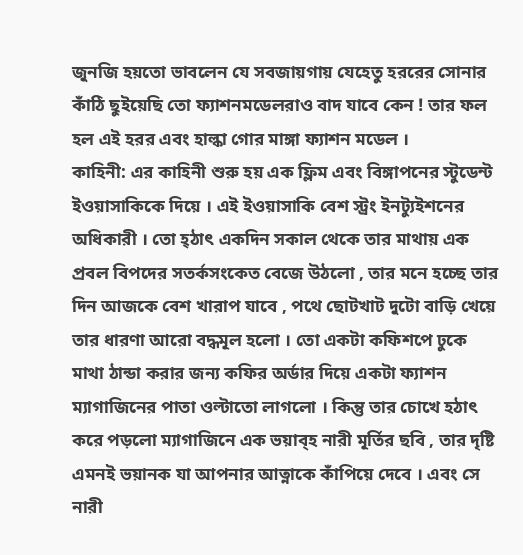জুনজি হয়তো ভাবলেন যে সবজায়গায় যেহেতু হররের সোনার কাঁঠি ছুইয়েছি তো ফ্যাশনমডেলরাও বাদ যাবে কেন ! তার ফল হল এই হরর এবং হাল্কা গোর মাঙ্গা ফ্যাশন মডেল ।
কাহিনী: এর কাহিনী শুরু হয় এক ফ্লিম এবং বিঙ্গাপনের স্টুডেন্ট ইওয়াসাকিকে দিয়ে । এই ইওয়াসাকি বেশ স্ট্রং ইনট্যুইশনের অধিকারী । তো হ্ঠাত্‍ একদিন সকাল থেকে তার মাথায় এক প্রবল বিপদের সতর্কসংকেত বেজে উঠলো , তার মনে হচ্ছে তার দিন আজকে বেশ খারাপ যাবে , পথে ছোটখাট দুটো বাড়ি খেয়ে তার ধারণা আরো বদ্ধমূল হলো । তো একটা কফিশপে ঢুকে মাথা ঠান্ডা করার জন্য কফির অর্ডার দিয়ে একটা ফ্যাশন ম্যাগাজিনের পাতা ওল্টাতো লাগলো । কিন্তু তার চোখে হঠাত্‍ করে পড়লো ম্যাগাজিনে এক ভয়াব্হ নারী মূর্তির ছবি , তার দৃষ্টি এমনই ভয়ানক যা আপনার আত্নাকে কাঁপিয়ে দেবে । এবং সে নারী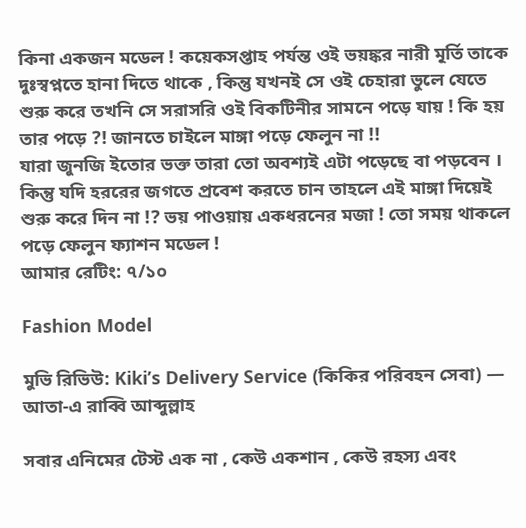কিনা একজন মডেল ! কয়েকসপ্তাহ পর্যন্ত ওই ভয়ঙ্কর নারী মূর্তি তাকে দুঃস্বপ্নতে হানা দিতে থাকে , কিন্তু যখনই সে ওই চেহারা ভুলে যেতে শুরু করে তখনি সে সরাসরি ওই বিকটিনীর সামনে পড়ে যায় ! কি হয় তার পড়ে ?! জানতে চাইলে মাঙ্গা পড়ে ফেলুন না !!
যারা জুনজি ইতোর ভক্ত তারা তো অবশ্যই এটা পড়েছে বা পড়বেন । কিন্তু যদি হররের জগতে প্রবেশ করতে চান তাহলে এই মাঙ্গা দিয়েই শুরু করে দিন না !? ভয় পাওয়ায় একধরনের মজা ! তো সময় থাকলে পড়ে ফেলুন ফ্যাশন মডেল !
আমার রেটিং: ৭/১০

Fashion Model

মুভি রিভিউ: Kiki’s Delivery Service (কিকির পরিবহন সেবা) — আতা-এ রাব্বি আব্দুল্লাহ

সবার এনিমের টেস্ট এক না , কেউ একশান , কেউ রহস্য এবং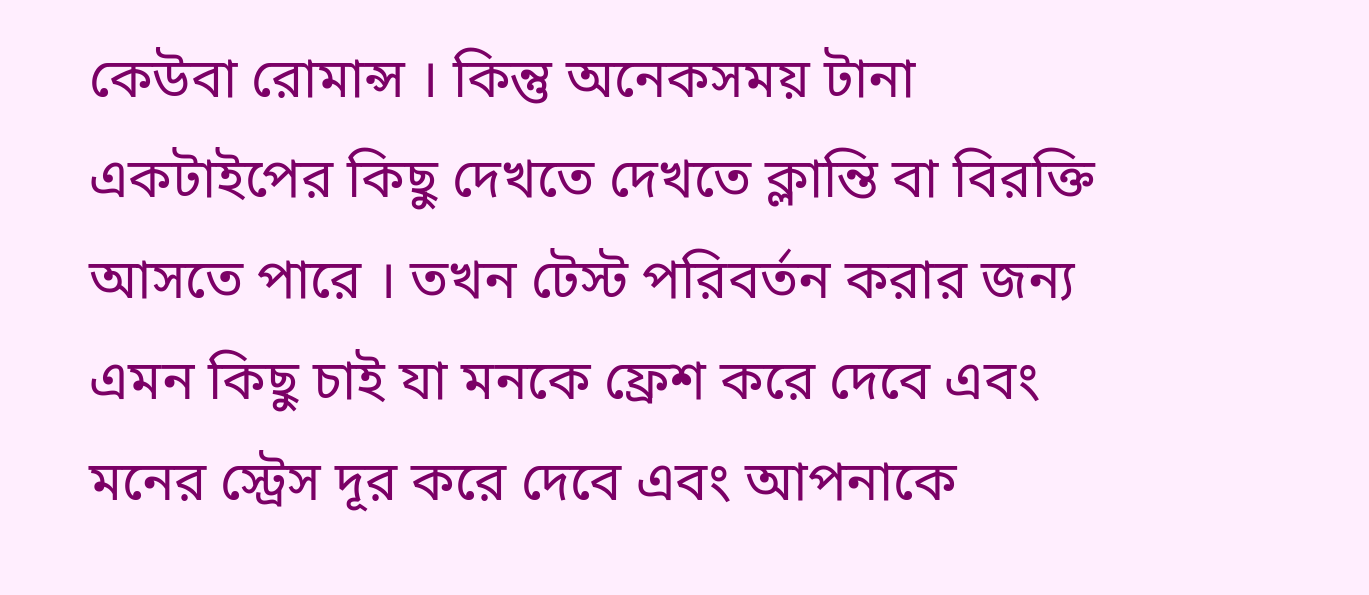কেউবা রোমান্স । কিন্তু অনেকসময় টানা একটাইপের কিছু দেখতে দেখতে ক্লান্তি বা বিরক্তি আসতে পারে । তখন টেস্ট পরিবর্তন করার জন্য এমন কিছু চাই যা মনকে ফ্রেশ করে দেবে এবং মনের স্ট্রেস দূর করে দেবে এবং আপনাকে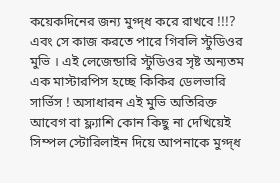কয়েকদিনের জন্য মুগ্দ্ধ করে রাখবে !!!? এবং সে কাজ করতে পারে গিবলি স্টুডিওর মুভি । এই লেজেন্ডারি স্টুডিওর সৃষ্ট অন্যতম এক মাস্টারপিস হচ্ছে কিকির ডেলভারি সার্ভিস ! অসাধারন এই মুভি অতিরিক্ত আবেগ বা ফ্ল্যাশি কোন কিছু না দেখিয়েই সিম্পল স্টোরিলাইন দিয়ে আপনাকে মুগ্দ্ধ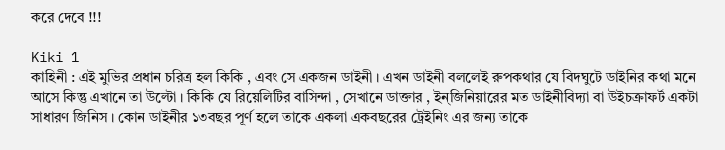করে দেবে !!!

Kiki 1
কাহিনী : এই মুভির প্রধান চরিত্র হল কিকি , এবং সে একজন ডাইনী । এখন ডাইনী বললেই রুপকথার যে বিদঘুটে ডাইনির কথা মনে আসে কিন্তু এখানে তা উল্টো । কিকি যে রিয়েলিটির বাসিন্দা , সেখানে ডাক্তার , ইন্জিনিয়ারের মত ডাইনীবিদ্যা বা উইচক্রাফর্ট একটা সাধারণ জিনিস । কোন ডাইনীর ১৩বছর পূর্ণ হলে তাকে একলা একবছরের ট্রেইনিং এর জন্য তাকে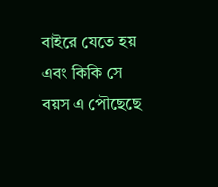বাইরে যেতে হয় এবং কিকি সে বয়স এ পৌছেছে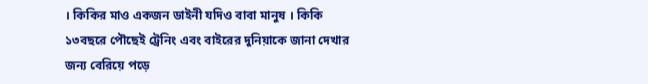। কিকির মাও একজন ডাইনী যদিও বাবা মানুষ । কিকি ১৩বছরে পৌছেই ট্রেনিং এবং বাইরের দুনিয়াকে জানা দেখার জন্য বেরিয়ে পড়ে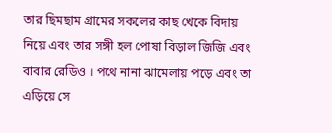তার ছিমছাম গ্রামের সকলের কাছ খেকে বিদায় নিয়ে এবং তার সঙ্গী হল পোষা বিড়াল জিজি এবং বাবার রেডিও । পথে নানা ঝামেলায় পড়ে এবং তা এড়িয়ে সে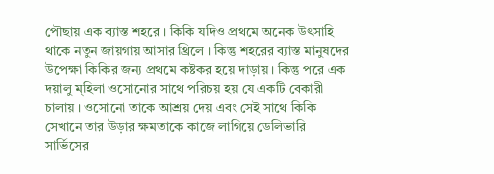পৌছায় এক ব্যাস্ত শহরে । কিকি যদিও প্রথমে অনেক উত্‍সাহি থাকে নতুন জায়গায় আসার থ্রিলে । কিন্তু শহরের ব্যাস্ত মানুষদের উপেক্ষা কিকির জন্য প্রথমে কষ্টকর হয়ে দাড়ায় । কিন্তু পরে এক দয়ালু ম্হিলা ওসোনোর সাথে পরিচয় হয় যে একটি বেকারী চালায় । ওসোনো তাকে আশ্রয় দেয় এবং সেই সাথে কিকি সেখানে তার উড়ার ক্ষমতাকে কাজে লাগিয়ে ডেলিভারি সার্ভিসের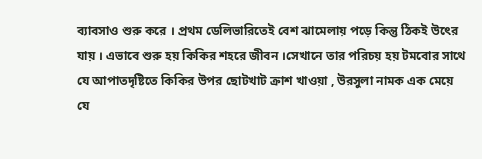ব্যাবসাও শুরু করে । প্রথম ডেলিভারিতেই বেশ ঝামেলায় পড়ে কিন্তু ঠিকই উত্‍রে যায় । এভাবে শুরু হয় কিকির শহরে জীবন ।সেখানে তার পরিচয় হয় টমবোর সাথে যে আপাতদৃষ্টিতে কিকির উপর ছোটখাট ক্রাশ খাওয়া , উরসুলা নামক এক মেয়ে যে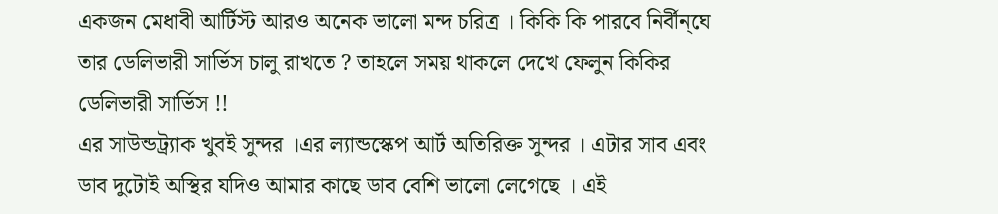একজন মেধাবী আর্টিস্ট আরও অনেক ভালো মন্দ চরিত্র । কিকি কি পারবে নির্বীন্ঘে তার ডেলিভারী সার্ভিস চালু রাখতে ? তাহলে সময় থাকলে দেখে ফেলুন কিকির ডেলিভারী সার্ভিস !!
এর সাউন্ডট্র্যাক খুবই সুন্দর ।এর ল্যান্ডস্কেপ আর্ট অতিরিক্ত সুন্দর । এটার সাব এবং ডাব দুটোই অস্থির যদিও আমার কাছে ডাব বেশি ভালো লেগেছে । এই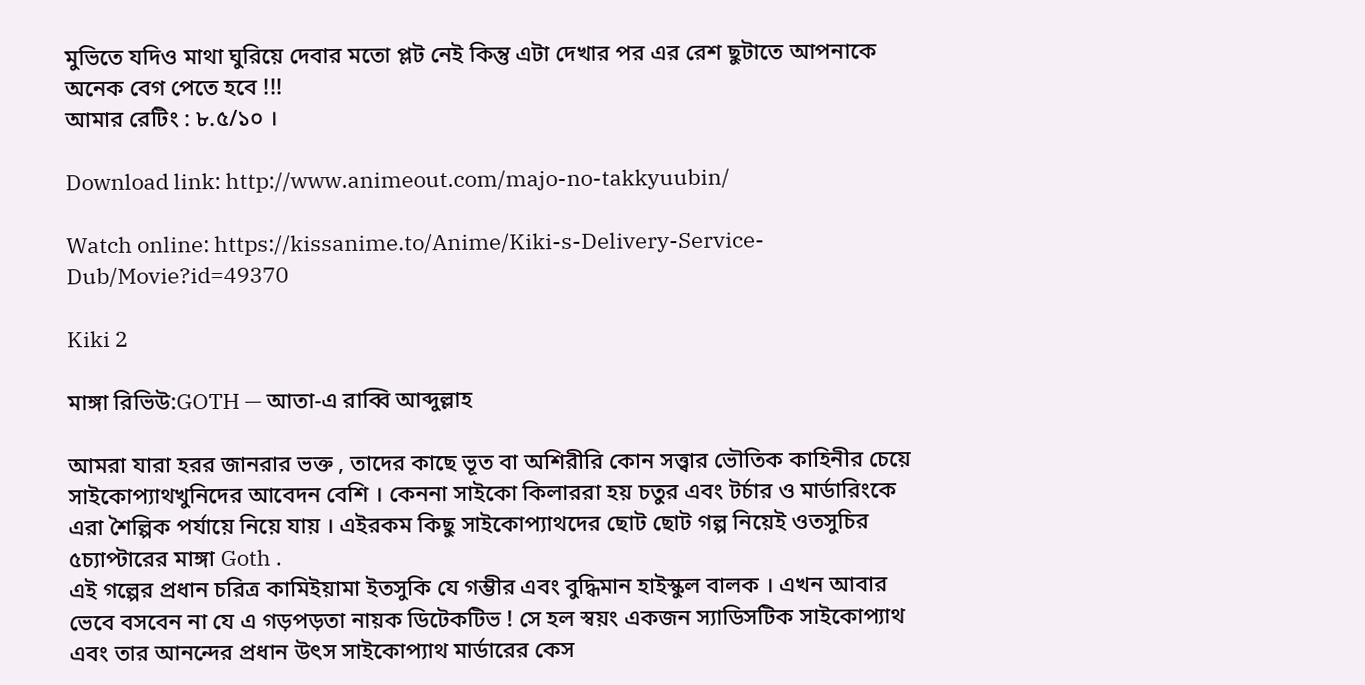মুভিতে যদিও মাথা ঘুরিয়ে দেবার মতো প্লট নেই কিন্তু এটা দেখার পর এর রেশ ছুটাতে আপনাকে অনেক বেগ পেতে হবে !!!
আমার রেটিং : ৮.৫/১০ ।

Download link: http://www.animeout.com/majo-no-takkyuubin/

Watch online: https://kissanime.to/Anime/Kiki-s-Delivery-Service-Dub/Movie?id=49370

Kiki 2

মাঙ্গা রিভিউ:GOTH — আতা-এ রাব্বি আব্দুল্লাহ

আমরা যারা হরর জানরার ভক্ত , তাদের কাছে ভূত বা অশিরীরি কোন সত্ত্বার ভৌতিক কাহিনীর চেয়ে সাইকোপ্যাথখুনিদের আবেদন বেশি । কেননা সাইকো কিলাররা হয় চতুর এবং টর্চার ও মার্ডারিংকে এরা শৈল্পিক পর্যায়ে নিয়ে যায় । এইরকম কিছু সাইকোপ্যাথদের ছোট ছোট গল্প নিয়েই ওতসুচির ৫চ্যাপ্টারের মাঙ্গা Goth .
এই গল্পের প্রধান চরিত্র কামিইয়ামা ইতসুকি যে গম্ভীর এবং বুদ্ধিমান হাইস্কুল বালক । এখন আবার ভেবে বসবেন না যে এ গড়পড়তা নায়ক ডিটেকটিভ ! সে হল স্বয়ং একজন স্যাডিসটিক সাইকোপ্যাথ এবং তার আনন্দের প্রধান উত্‍স সাইকোপ্যাথ মার্ডারের কেস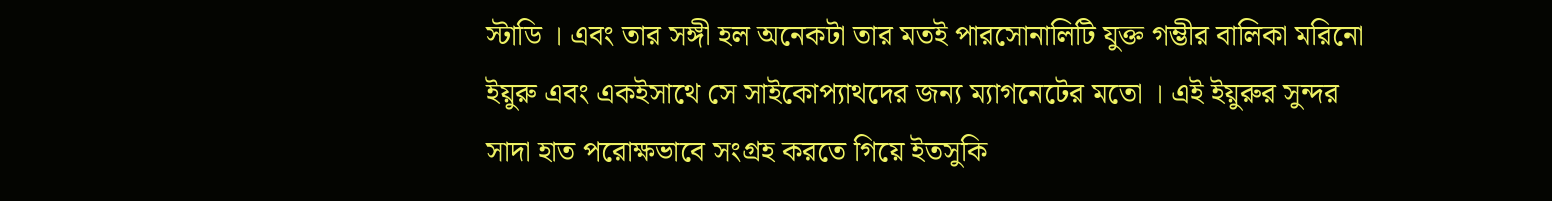স্টাডি । এবং তার সঙ্গী হল অনেকটা তার মতই পারসোনালিটি যুক্ত গম্ভীর বালিকা মরিনো ইয়ুরু এবং একইসাথে সে সাইকোপ্যাথদের জন্য ম্যাগনেটের মতো । এই ইয়ুরুর সুন্দর সাদা হাত পরোক্ষভাবে সংগ্রহ করতে গিয়ে ইতসুকি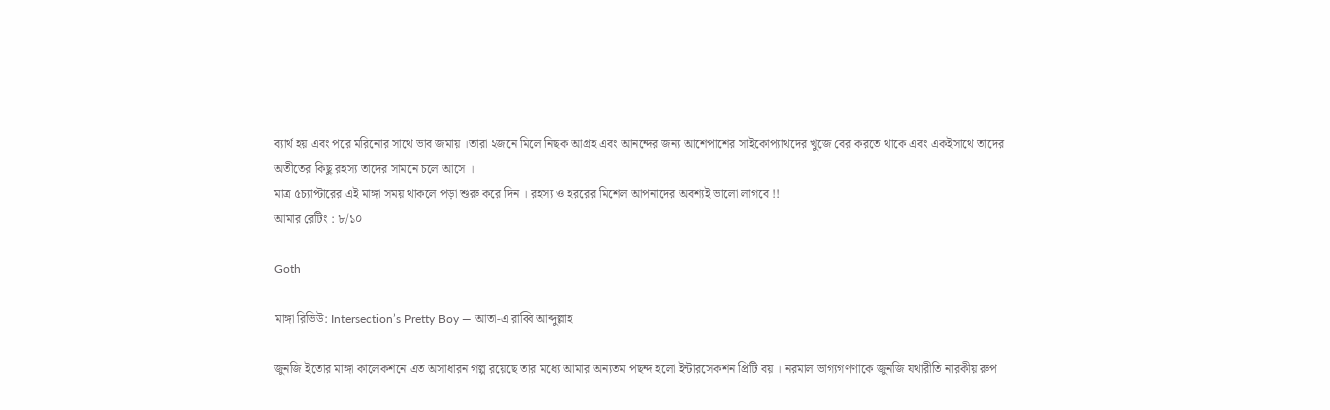ব্যার্থ হয় এবং পরে মরিনোর সাথে ভাব জমায় ।তারা ২জনে মিলে নিছক আগ্রহ এবং আনন্দের জন্য আশেপাশের সাইকোপ্যাথদের খুজে বের করতে থাকে এবং একইসাথে তাদের অতীতের কিছু রহস্য তাদের সামনে চলে আসে ।
মাত্র ৫চ্যাপ্টারের এই মাঙ্গা সময় থাকলে পড়া শুরু করে দিন । রহস্য ও হররের মিশেল আপনাদের অবশ্যই ভালো লাগবে !!
আমার রেটিং : ৮/১০

Goth

মাঙ্গা রিভিউ: Intersection’s Pretty Boy — আতা-এ রাব্বি আব্দুল্লাহ

জুনজি ইতোর মাঙ্গা কালেকশনে এত অসাধারন গল্প রয়েছে তার মধ্যে আমার অন্যতম পছন্দ হলো ইন্টারসেকশন প্রিটি বয় । নরমাল ভাগ্যগণণাকে জুনজি যথারীতি নারকীয় রুপ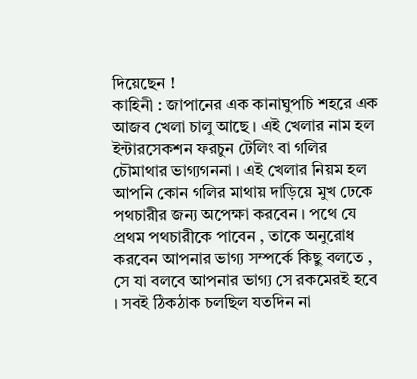দিয়েছেন !
কাহিনী : জাপানের এক কানাঘুপচি শহরে এক আজব খেলা চালু আছে । এই খেলার নাম হল ইন্টারসেকশন ফরচুন টেলিং বা গলির চৌমাথার ভাগ্যগননা । এই খেলার নিয়ম হল আপনি কোন গলির মাথায় দাড়িয়ে মুখ ঢেকে পথচারীর জন্য অপেক্ষা করবেন । পথে যে প্রথম পথচারীকে পাবেন , তাকে অনুরোধ করবেন আপনার ভাগ্য সম্পর্কে কিছু বলতে , সে যা বলবে আপনার ভাগ্য সে রকমেরই হবে । সবই ঠিকঠাক চলছিল যতদিন না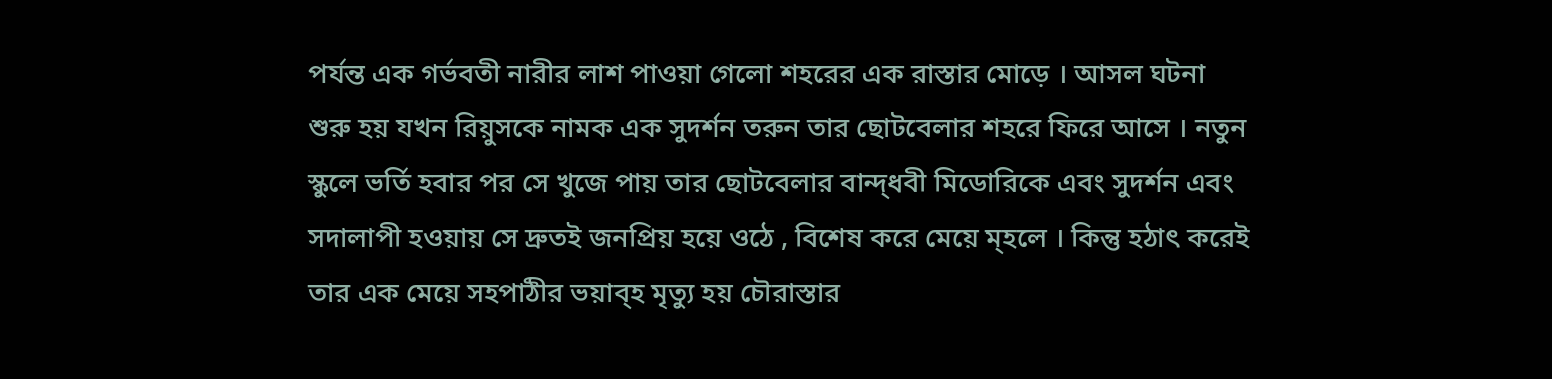পর্যন্ত এক গর্ভবতী নারীর লাশ পাওয়া গেলো শহরের এক রাস্তার মোড়ে । আসল ঘটনা শুরু হয় যখন রিয়ুসকে নামক এক সুদর্শন তরুন তার ছোটবেলার শহরে ফিরে আসে । নতুন স্কুলে ভর্তি হবার পর সে খুজে পায় তার ছোটবেলার বান্দ্ধবী মিডোরিকে এবং সুদর্শন এবং সদালাপী হওয়ায় সে দ্রুতই জনপ্রিয় হয়ে ওঠে , বিশেষ করে মেয়ে ম্হলে । কিন্তু হঠাত্‍ করেই তার এক মেয়ে সহপাঠীর ভয়াব্হ মৃত্যু হয় চৌরাস্তার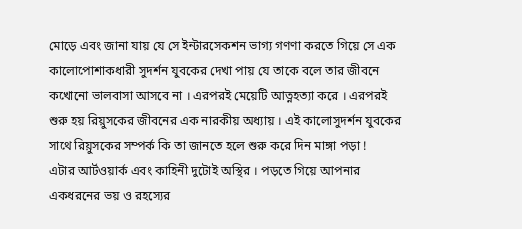মোড়ে এবং জানা যায় যে সে ইন্টারসেকশন ভাগ্য গণণা করতে গিয়ে সে এক কালোপোশাকধারী সুদর্শন যুবকের দেখা পায় যে তাকে বলে তার জীবনে কখোনো ভালবাসা আসবে না । এরপরই মেয়েটি আত্নহত্যা করে । এরপরই শুরু হয় রিয়ুসকের জীবনের এক নারকীয় অধ্যায় । এই কালোসুদর্শন যুবকের সাথে রিয়ুসকের সম্পর্ক কি তা জানতে হলে শুরু করে দিন মাঙ্গা পড়া !
এটার আর্টওয়ার্ক এবং কাহিনী দুটোই অস্থির । পড়তে গিয়ে আপনার একধরনের ভয় ও রহস্যের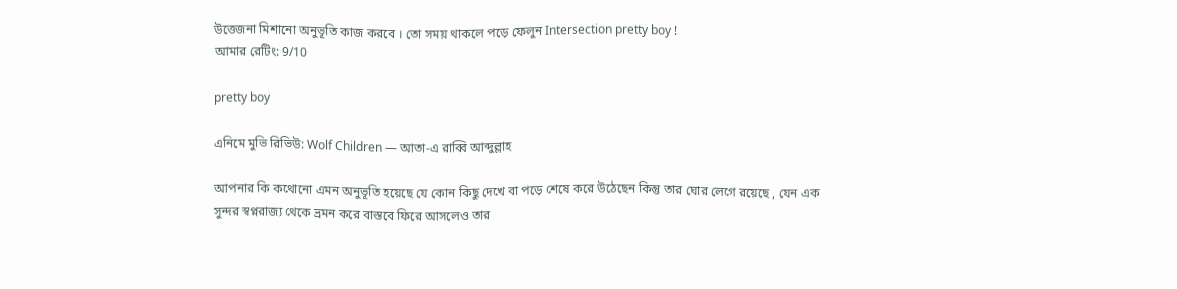উত্তেজনা মিশানো অনুভূতি কাজ করবে । তো সময় থাকলে পড়ে ফেলুন Intersection pretty boy !
আমার রেটিং: 9/10

pretty boy

এনিমে মুভি রিভিউ: Wolf Children — আতা-এ রাব্বি আব্দুল্লাহ

আপনার কি কথোনো এমন অনুভূতি হয়েছে যে কোন কিছু দেখে বা পড়ে শেষে করে উঠেছেন কিন্তু তার ঘোর লেগে রয়েছে , যেন এক সুন্দর স্বপ্নরাজ্য থেকে ভ্রমন করে বাস্তবে ফিরে আসলেও তার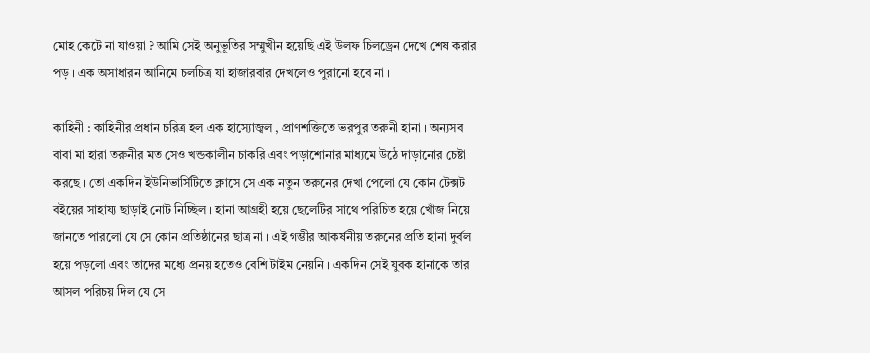মোহ কেটে না যাওয়া ? আমি সেই অনুভূতির সম্মুখীন হয়েছি এই উলফ চিলড্রেন দেখে শেষ করার পড় । এক অসাধারন আনিমে চলচিত্র যা হাজারবার দেখলেও পুরানো হবে না ।

কাহিনী : কাহিনীর প্রধান চরিত্র হল এক হাস্যোজ্বল , প্রাণশক্তিতে ভরপুর তরুনী হানা । অন্যসব বাবা মা হারা তরুনীর মত সেও খন্ডকালীন চাকরি এবং পড়াশোনার মাধ্যমে উঠে দাড়ানোর চেষ্টা করছে । তো একদিন ইউনিভার্সিটিতে ক্লাসে সে এক নতুন তরুনের দেখা পেলো যে কোন টেক্সট বইয়ের সাহায্য ছাড়াই নোট নিচ্ছিল । হানা আগ্রহী হয়ে ছেলেটির সাথে পরিচিত হয়ে খোঁজ নিয়ে জানতে পারলো যে সে কোন প্রতিষ্ঠানের ছাত্র না । এই গম্ভীর আকর্ষনীয় তরুনের প্রতি হানা দুর্বল হয়ে পড়লো এবং তাদের মধ্যে প্রনয় হতেও বেশি টাইম নেয়নি । একদিন সেই যুবক হানাকে তার আসল পরিচয় দিল যে সে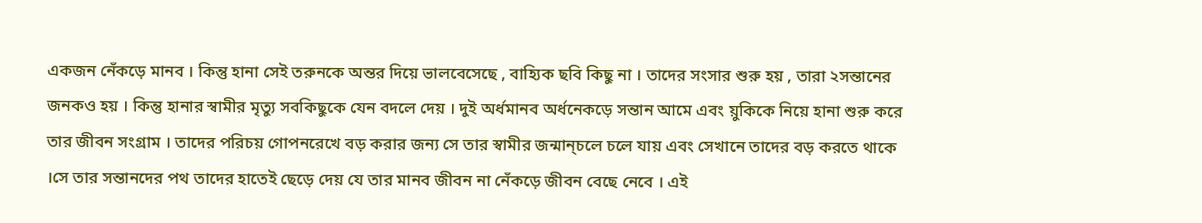একজন নেঁকড়ে মানব । কিন্তু হানা সেই তরুনকে অন্তর দিয়ে ভালবেসেছে , বাহ্যিক ছবি কিছু না । তাদের সংসার শুরু হয় , তারা ২সন্তানের জনকও হয় । কিন্তু হানার স্বামীর মৃত্যু সবকিছুকে যেন বদলে দেয় । দুই অর্ধমানব অর্ধনেকড়ে সন্তান আমে এবং য়ুকিকে নিয়ে হানা শুরু করে তার জীবন সংগ্রাম । তাদের পরিচয় গোপনরেখে বড় করার জন্য সে তার স্বামীর জন্মান্চলে চলে যায় এবং সেখানে তাদের বড় করতে থাকে ।সে তার সন্তানদের পথ তাদের হাতেই ছেড়ে দেয় যে তার মানব জীবন না নেঁকড়ে জীবন বেছে নেবে । এই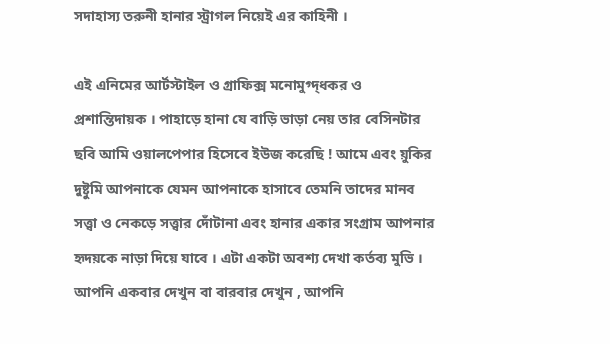সদাহাস্য তরুনী হানার স্ট্রাগল নিয়েই এর কাহিনী ।

এই এনিমের আর্টস্টাইল ও গ্রাফিক্স মনোমুগ্দ্ধকর ও প্রশান্তিদায়ক । পাহাড়ে হানা যে বাড়ি ভাড়া নেয় তার বেসিনটার ছবি আমি ওয়ালপেপার হিসেবে ইউজ করেছি ! আমে এবং য়ুকির দুষ্টুমি আপনাকে যেমন আপনাকে হাসাবে তেমনি তাদের মানব সত্ত্বা ও নেকড়ে সত্ত্বার দোঁটানা এবং হানার একার সংগ্রাম আপনার হৃদয়কে নাড়া দিয়ে যাবে । এটা একটা অবশ্য দেখা কর্তব্য মুভি । আপনি একবার দেখুন বা বারবার দেখুন , আপনি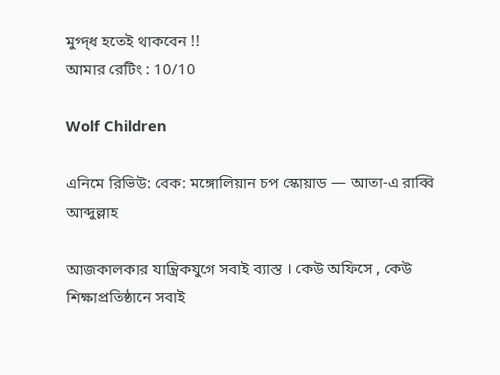মুগ্দ্ধ হতেই থাকবেন !!
আমার রেটিং : 10/10

Wolf Children

এনিমে রিভিউ: বেক: মঙ্গোলিয়ান চপ স্কোয়াড — আতা-এ রাব্বি আব্দুল্লাহ

আজকালকার যান্ত্রিকযুগে সবাই ব্যাস্ত । কেউ অফিসে , কেউ শিক্ষাপ্রতিষ্ঠানে সবাই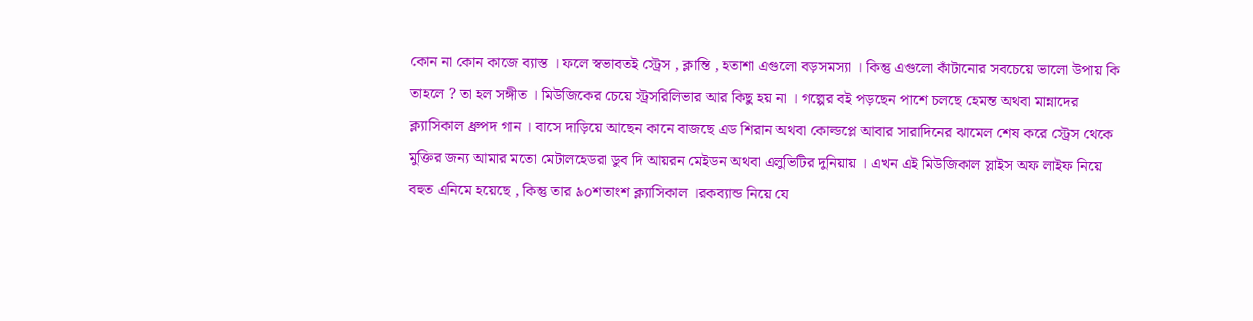কোন না কোন কাজে ব্যাস্ত । ফলে স্বভাবতই স্ট্রেস , ক্লান্তি , হতাশা এগুলো বড়সমস্যা । কিন্তু এগুলো কাঁটানোর সবচেয়ে ভালো উপায় কি তাহলে ? তা হল সঙ্গীত । মিউজিকের চেয়ে স্ট্রসরিলিভার আর কিছু হয় না । গল্পের বই পড়ছেন পাশে চলছে হেমন্ত অথবা মান্নাদের ক্ল্যাসিকাল ধ্রুপদ গান । বাসে দাড়িয়ে আছেন কানে বাজছে এড শিরান অথবা কোল্ডপ্লে আবার সারাদিনের ঝামেল শেষ করে স্ট্রেস থেকে মুক্তির জন্য আমার মতো মেটালহেডরা ডুব দি আয়রন মেইডন অথবা এলুভিটির দুনিয়ায় । এখন এই মিউজিকাল স্লাইস অফ লাইফ নিয়ে বহুত এনিমে হয়েছে , কিন্তু তার ৯০শতাংশ ক্ল্যাসিকাল ।রকব্যান্ড নিয়ে যে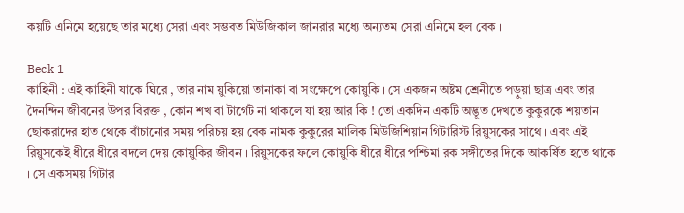কয়টি এনিমে হয়েছে তার মধ্যে সেরা এবং সম্ভবত মিউজিকাল জানরার মধ্যে অন্যতম সেরা এনিমে হল বেক ।

Beck 1
কাহিনী : এই কাহিনী যাকে ঘিরে , তার নাম য়ুকিয়ো তানাকা বা সংক্ষেপে কোয়ুকি । সে একজন অষ্টম শ্রেনীতে পড়ুয়া ছাত্র এবং তার দৈনন্দিন জীবনের উপর বিরক্ত , কোন শখ বা টার্গেট না থাকলে যা হয় আর কি ! তো একদিন একটি অদ্ভূত দেখতে কুকুরকে শয়তান ছোকরাদের হাত থেকে বাঁচানোর সময় পরিচয় হয় বেক নামক কুকুরের মালিক মিউজিশিয়ান গিটারিস্ট রিয়ুসকের সাথে । এবং এই রিয়ুসকেই ধীরে ধীরে বদলে দেয় কোয়ুকির জীবন । রিয়ুসকের ফলে কোয়ুকি ধীরে ধীরে পশ্চিমা রক সঙ্গীতের দিকে আকর্ষিত হতে থাকে । সে একসময় গিটার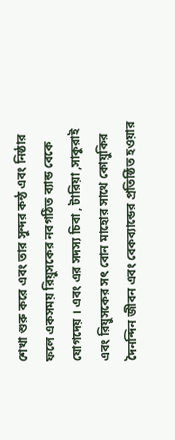শেখা শুরু করে এবং তার সুন্দর কন্ঠ এবং নিষ্ঠার ফলে একসময় রিয়ুসকের নবগঠিত ব্যান্ড বেকে যোগদেয় । এবং এর সদস্য চিবা , টারিয়া ,সাকুরাই এবং রিয়ুসকের সত্‍ বোন মাহোর সাথে কোয়ুকির দৈনন্দিন জীবন এবং বেকব্যান্ডের প্রতিষ্ঠিত হওয়ার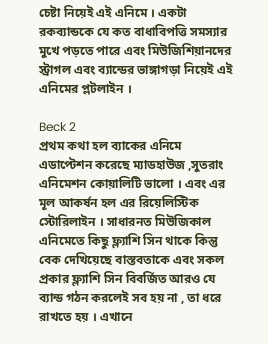চেষ্টা নিয়েই এই এনিমে । একটা রকব্যান্ডকে যে কত বাধাবিপত্তি সমস্যার মুখে পড়তে পারে এবং মিউজিশিয়ানদের স্ট্রাগল এবং ব্যান্ডের ভাঙ্গাগড়া নিয়েই এই এনিমের প্লটলাইন ।

Beck 2
প্রথম কথা হল ব্যাকের এনিমে এডাপ্টেশন করেছে ম্যাডহাউজ ,সুতরাং এনিমেশন কোয়ালিটি ভালো । এবং এর মূল আকর্ষন হল এর রিয়েলিস্টিক স্টোরিলাইন । সাধারনত মিউজিকাল এনিমেতে কিছু ফ্ল্যাশি সিন থাকে কিন্তু বেক দেখিয়েছে বাস্তবতাকে এবং সকল প্রকার ফ্ল্যাশি সিন বিবর্জিত আরও যে ব্যান্ড গঠন করলেই সব হয় না , তা ধরে রাখতে হয় । এখানে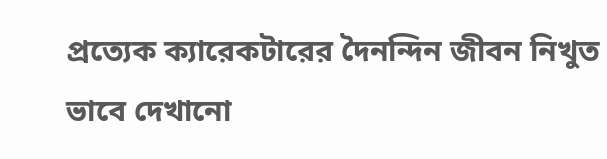প্রত্যেক ক্যারেকটারের দৈনন্দিন জীবন নিখুত ভাবে দেখানো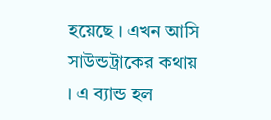হয়েছে । এখন আসি সাউন্ডট্রাকের কথায় । এ ব্যান্ড হল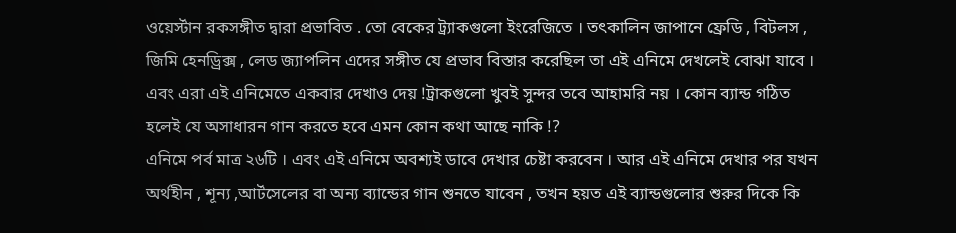ওয়ের্স্টান রকসঙ্গীত দ্বারা প্রভাবিত . তো বেকের ট্র্যাকগুলো ইংরেজিতে । তত্‍কালিন জাপানে ফ্রেডি , বিটলস , জিমি হেনড্রিক্স , লেড জ্যাপলিন এদের সঙ্গীত যে প্রভাব বিস্তার করেছিল তা এই এনিমে দেখলেই বোঝা যাবে । এবং এরা এই এনিমেতে একবার দেখাও দেয় !ট্রাকগুলো খুবই সুন্দর তবে আহামরি নয় । কোন ব্যান্ড গঠিত হলেই যে অসাধারন গান করতে হবে এমন কোন কথা আছে নাকি !?
এনিমে পর্ব মাত্র ২৬টি । এবং এই এনিমে অবশ্যই ডাবে দেখার চেষ্টা করবেন । আর এই এনিমে দেখার পর যখন অর্থহীন , শূন্য ,আর্টসেলের বা অন্য ব্যান্ডের গান শুনতে যাবেন , তখন হয়ত এই ব্যান্ডগুলোর শুরুর দিকে কি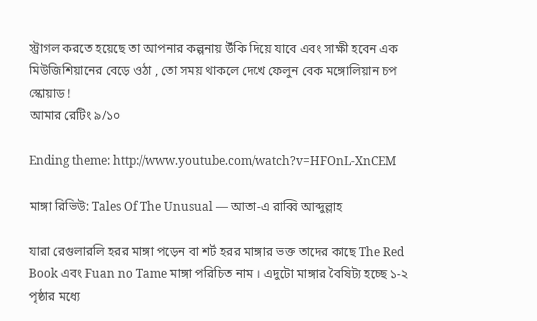স্ট্রাগল করতে হয়েছে তা আপনার কল্পনায় উঁকি দিয়ে যাবে এবং সাক্ষী হবেন এক মিউজিশিয়ানের বেড়ে ওঠা , তো সময় থাকলে দেখে ফেলুন বেক মঙ্গোলিয়ান চপ স্কোয়াড !
আমার রেটিং ৯/১০

Ending theme: http://www.youtube.com/watch?v=HFOnL-XnCEM

মাঙ্গা রিভিউ: Tales Of The Unusual — আতা-এ রাব্বি আব্দুল্লাহ

যারা রেগুলারলি হরর মাঙ্গা পড়েন বা শর্ট হরর মাঙ্গার ভক্ত তাদের কাছে The Red Book এবং Fuan no Tame মাঙ্গা পরিচিত নাম । এদুটো মাঙ্গার বৈষিট্য হচ্ছে ১-২ পৃষ্ঠার মধ্যে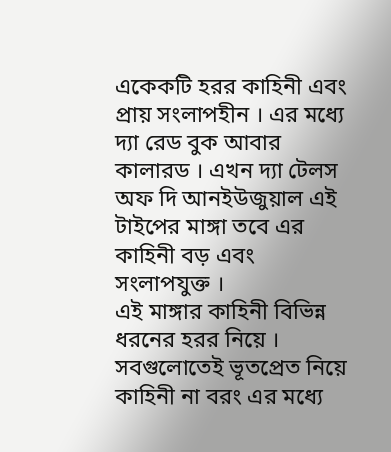একেকটি হরর কাহিনী এবং প্রায় সংলাপহীন । এর মধ্যে দ্যা রেড বুক আবার কালারড । এখন দ্যা টেলস অফ দি আনইউজুয়াল এই টাইপের মাঙ্গা তবে এর কাহিনী বড় এবং সংলাপযুক্ত ।
এই মাঙ্গার কাহিনী বিভিন্ন ধরনের হরর নিয়ে । সবগুলোতেই ভূতপ্রেত নিয়ে কাহিনী না বরং এর মধ্যে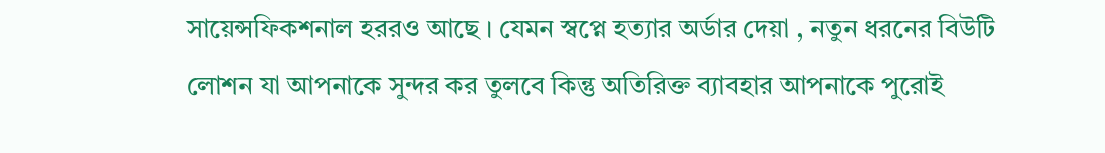সায়েন্সফিকশনাল হররও আছে । যেমন স্বপ্নে হত্যার অর্ডার দেয়া , নতুন ধরনের বিউটি লোশন যা আপনাকে সুন্দর কর তুলবে কিন্তু অতিরিক্ত ব্যাবহার আপনাকে পুরোই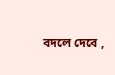বদলে দেবে ,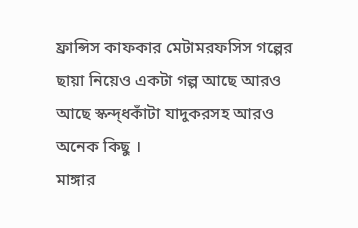ফ্রান্সিস কাফকার মেটামরফসিস গল্পের ছায়া নিয়েও একটা গল্প আছে আরও আছে স্কন্দ্ধকাঁটা যাদুকরসহ আরও অনেক কিছু ।
মাঙ্গার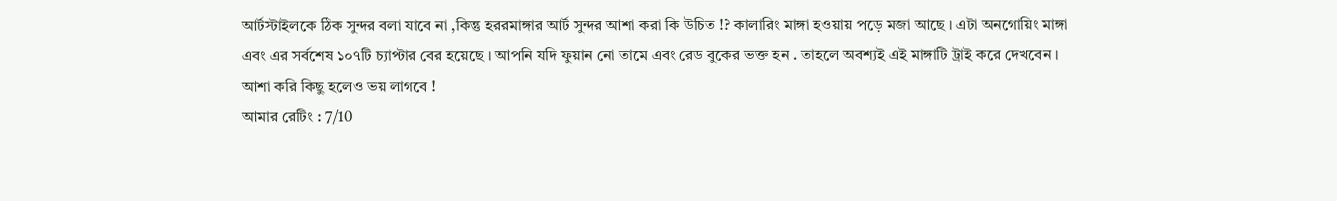আর্টস্টাইলকে ঠিক সুন্দর বলা যাবে না ,কিন্তু হররমাঙ্গার আর্ট সুন্দর আশা করা কি উচিত !? কালারিং মাঙ্গা হওয়ায় পড়ে মজা আছে । এটা অনগোয়িং মাঙ্গা এবং এর সর্বশেষ ১০৭টি চ্যাপ্টার বের হয়েছে । আপনি যদি ফুয়ান নো তামে এবং রেড বুকের ভক্ত হন . তাহলে অবশ্যই এই মাঙ্গাটি ট্রাই করে দেখবেন । আশা করি কিছু হলেও ভয় লাগবে !
আমার রেটিং : 7/10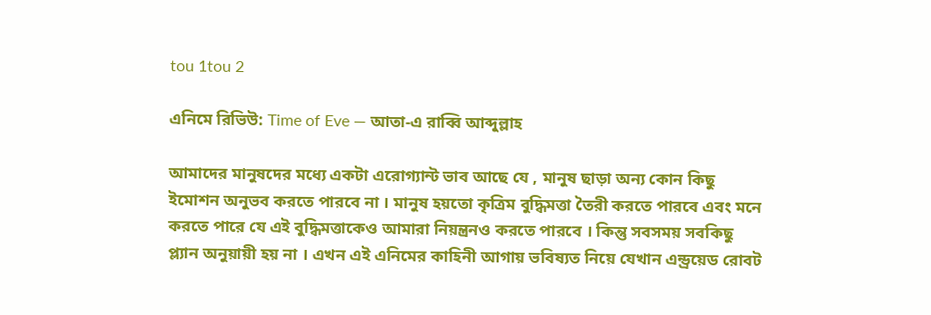tou 1tou 2

এনিমে রিভিউ: Time of Eve — আতা-এ রাব্বি আব্দুল্লাহ

আমাদের মানুষদের মধ্যে একটা এরোগ্যান্ট ভাব আছে যে , মানুষ ছাড়া অন্য কোন কিছু ইমোশন অনুভব করতে পারবে না । মানুষ হয়তো কৃত্রিম বুদ্ধিমত্তা তৈরী করতে পারবে এবং মনে করতে পারে যে এই বুদ্ধিমত্তাকেও আমারা নিয়ন্ত্রনও করতে পারবে । কিন্তু সবসময় সবকিছু প্ল্যান অনুয়ায়ী হয় না । এখন এই এনিমের কাহিনী আগায় ভবিষ্যত নিয়ে যেখান এন্ড্রয়েড রোবট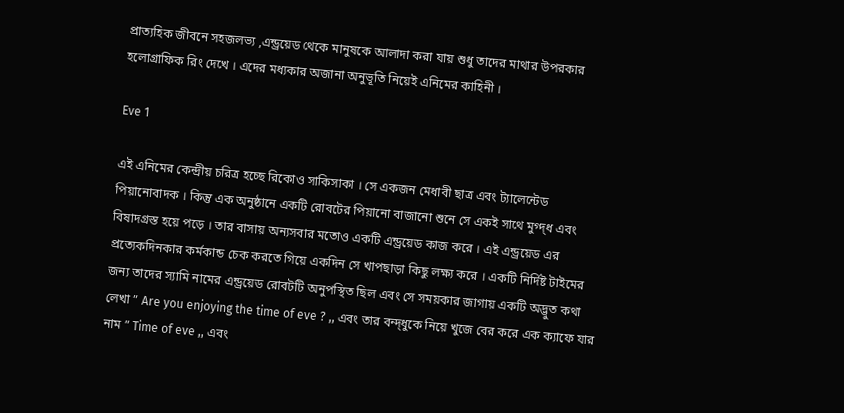প্রাত্যহিক জীবনে সহজলভ্য ,এন্ড্রয়েড থেকে মানুষকে আলাদা করা যায় শুধু তাদের মাথার উপরকার হলোগ্রাফিক রিং দেখে । এদের মধ্যকার অজানা অনুভূতি নিয়েই এনিমের কাহিনী ।

Eve 1

এই এনিমের কেন্দ্রীয় চরিত্র হচ্ছে রিকোও সাকিসাকা । সে একজন মেধাবী ছাত্র এবং ট্যালেন্টেড পিয়ানোবাদক । কিন্তু এক অনুষ্ঠানে একটি রোবটের পিয়ানো বাজানো শুনে সে একই সাথে মুগ্দ্ধ এবং বিষাদগ্রস্ত হয়ে পড়ে । তার বাসায় অন্যসবার মতোও একটি এন্ড্রয়েড কাজ করে । এই এন্ড্রয়েড এর প্রত্যেকদিনকার কর্মকান্ড চেক করতে গিয়ে একদিন সে খাপছাড়া কিছু লক্ষ্য করে । একটি নির্দিষ্ট টাইমের জন্য তাদের স্যামি নামের এন্ড্রয়েড রোবটটি অনুপস্থিত ছিল এবং সে সময়কার জাগায় একটি অদ্ভুত কথা লেখা ” Are you enjoying the time of eve ? ,, এবং তার বন্দ্ধুকে নিয়ে খুজে বের করে এক ক্যাফে যার নাম ” Time of eve ,, এবং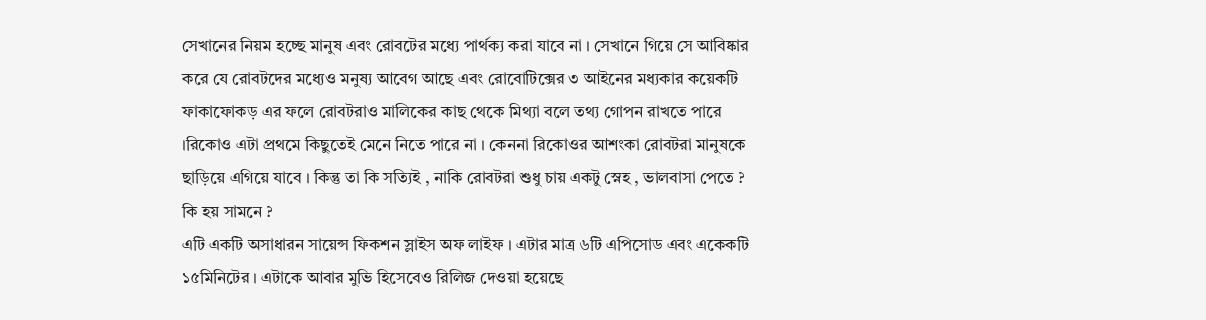সেখানের নিয়ম হচ্ছে মানুষ এবং রোবটের মধ্যে পার্থক্য করা যাবে না । সেখানে গিয়ে সে আবিষ্কার করে যে রোবটদের মধ্যেও মনুষ্য আবেগ আছে এবং রোবোটিক্সের ৩ আইনের মধ্যকার কয়েকটি ফাকাফোকড় এর ফলে রোবটরাও মালিকের কাছ থেকে মিথ্যা বলে তথ্য গোপন রাখতে পারে ।রিকোও এটা প্রথমে কিছুতেই মেনে নিতে পারে না । কেননা রিকোওর আশংকা রোবটরা মানুষকে ছাড়িয়ে এগিয়ে যাবে । কিন্তু তা কি সত্যিই , নাকি রোবটরা শুধু চায় একটু স্নেহ , ভালবাসা পেতে ? কি হয় সামনে ?
এটি একটি অসাধারন সায়েন্স ফিকশন স্লাইস অফ লাইফ । এটার মাত্র ৬টি এপিসোড এবং একেকটি ১৫মিনিটের । এটাকে আবার মুভি হিসেবেও রিলিজ দেওয়া হয়েছে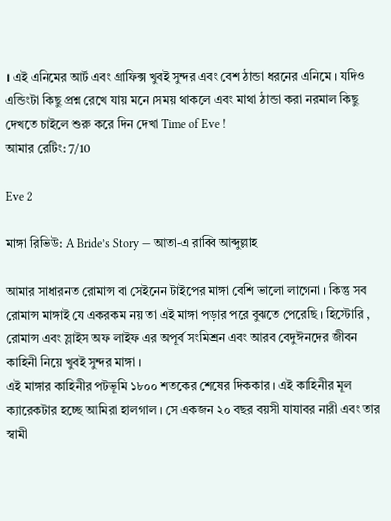। এই এনিমের আর্ট এবং গ্রাফিক্স খুবই সুন্দর এবং বেশ ঠান্ডা ধরনের এনিমে । যদিও এন্ডিংটা কিছু প্রশ্ন রেখে যায় মনে ।সময় থাকলে এবং মাথা ঠান্ডা করা নরমাল কিছু দেখতে চাইলে শুরু করে দিন দেখা Time of Eve !
আমার রেটিং: 7/10

Eve 2

মাঙ্গা রিভিউ: A Bride’s Story — আতা-এ রাব্বি আব্দুল্লাহ

আমার সাধারনত রোমান্স বা সেইনেন টাইপের মাঙ্গা বেশি ভালো লাগেনা । কিন্তু সব রোমান্স মাঙ্গাই যে একরকম নয় তা এই মাঙ্গা পড়ার পরে বুঝতে পেরেছি । হিস্টোরি , রোমান্স এবং স্লাইস অফ লাইফ এর অপূর্ব সংমিশ্রন এবং আরব বেদুঈনদের জীবন কাহিনী নিয়ে খুবই সুন্দর মাঙ্গা ।
এই মাঙ্গার কাহিনীর পটভূমি ১৮০০ শতকের শেষের দিককার । এই কাহিনীর মূল ক্যারেকটার হচ্ছে আমিরা হালগাল । সে একজন ২০ বছর বয়সী যাযাবর নারী এবং তার স্বামী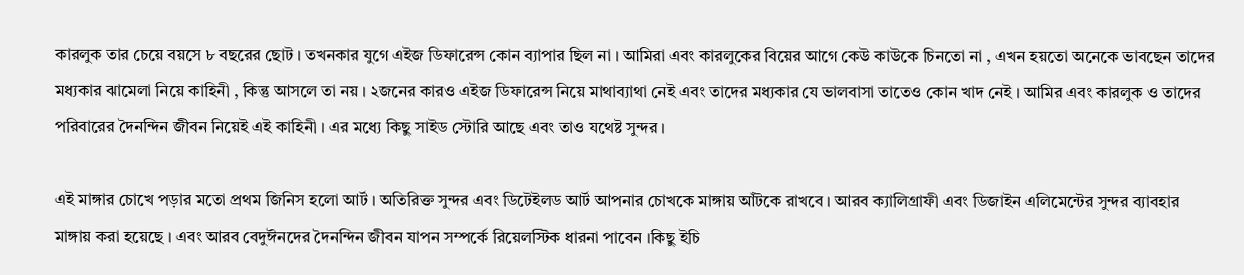কারলুক তার চেয়ে বয়সে ৮ বছরের ছোট । তখনকার যুগে এইজ ডিফারেন্স কোন ব্যাপার ছিল না । আমিরা এবং কারলুকের বিয়ের আগে কেউ কাউকে চিনতো না , এখন হয়তো অনেকে ভাবছেন তাদের মধ্যকার ঝামেলা নিয়ে কাহিনী , কিন্তু আসলে তা নয় । ২জনের কারও এইজ ডিফারেন্স নিয়ে মাথাব্যাথা নেই এবং তাদের মধ্যকার যে ভালবাসা তাতেও কোন খাদ নেই । আমির এবং কারলুক ও তাদের পরিবারের দৈনন্দিন জীবন নিয়েই এই কাহিনী । এর মধ্যে কিছু সাইড স্টোরি আছে এবং তাও যথেষ্ট সুন্দর ।

এই মাঙ্গার চোখে পড়ার মতো প্রথম জিনিস হলো আর্ট । অতিরিক্ত সুন্দর এবং ডিটেইলড আর্ট আপনার চোখকে মাঙ্গায় আঁটকে রাখবে । আরব ক্যালিগ্রাফী এবং ডিজাইন এলিমেন্টের সুন্দর ব্যাবহার মাঙ্গায় করা হয়েছে । এবং আরব বেদুঈনদের দৈনন্দিন জীবন যাপন সম্পর্কে রিয়েলস্টিক ধারনা পাবেন ।কিছু ইচি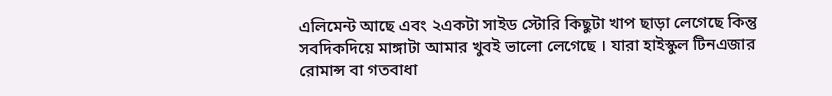এলিমেন্ট আছে এবং ২একটা সাইড স্টোরি কিছুটা খাপ ছাড়া লেগেছে কিন্তু সবদিকদিয়ে মাঙ্গাটা আমার খুবই ভালো লেগেছে । যারা হাইস্কুল টিনএজার রোমান্স বা গতবাধা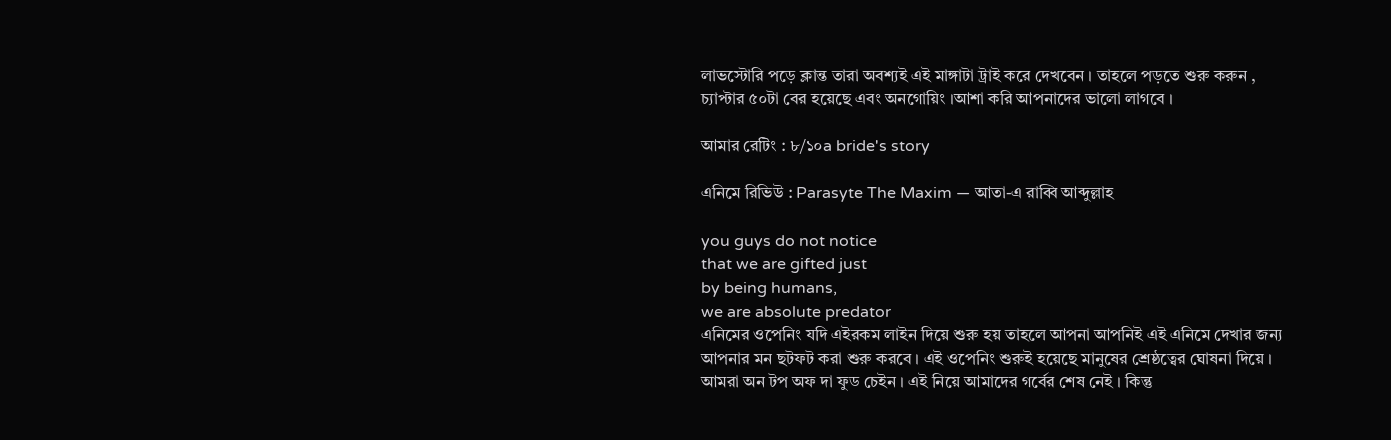লাভস্টোরি পড়ে ক্লান্ত তারা অবশ্যই এই মাঙ্গাটা ট্রাই করে দেখবেন । তাহলে পড়তে শুরু করুন , চ্যাপ্টার ৫০টা বের হয়েছে এবং অনগোয়িং ।আশা করি আপনাদের ভালো লাগবে ।

আমার রেটিং : ৮/১০a bride's story

এনিমে রিভিউ : Parasyte The Maxim — আতা-এ রাব্বি আব্দুল্লাহ

you guys do not notice
that we are gifted just
by being humans,
we are absolute predator
এনিমের ওপেনিং যদি এইরকম লাইন দিয়ে শুরু হয় তাহলে আপনা আপনিই এই এনিমে দেখার জন্য আপনার মন ছটফট করা শুরু করবে । এই ওপেনিং শুরুই হয়েছে মানুষের শ্রেষ্ঠত্বের ঘোষনা দিয়ে । আমরা অন টপ অফ দা ফুড চেইন । এই নিয়ে আমাদের গর্বের শেষ নেই । কিন্তু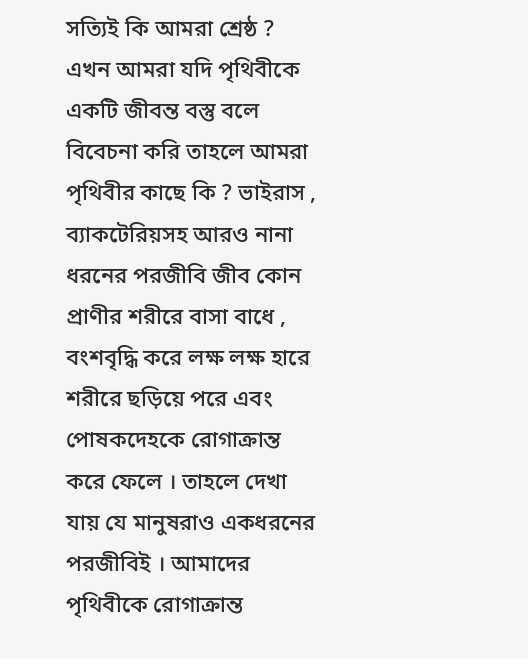সত্যিই কি আমরা শ্রেষ্ঠ ? এখন আমরা যদি পৃথিবীকে একটি জীবন্ত বস্তু বলে বিবেচনা করি তাহলে আমরা পৃথিবীর কাছে কি ? ভাইরাস , ব্যাকটেরিয়সহ আরও নানা ধরনের পরজীবি জীব কোন প্রাণীর শরীরে বাসা বাধে , বংশবৃদ্ধি করে লক্ষ লক্ষ হারে শরীরে ছড়িয়ে পরে এবং পোষকদেহকে রোগাক্রান্ত করে ফেলে । তাহলে দেখা যায় যে মানুষরাও একধরনের পরজীবিই । আমাদের পৃথিবীকে রোগাক্রান্ত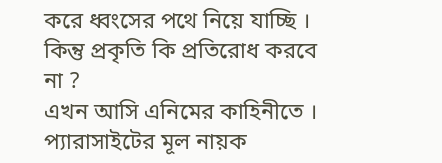করে ধ্বংসের পথে নিয়ে যাচ্ছি । কিন্তু প্রকৃতি কি প্রতিরোধ করবে না ?
এখন আসি এনিমের কাহিনীতে । প্যারাসাইটের মূল নায়ক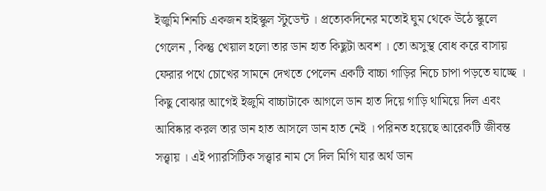ইজুমি শিনচি একজন হাইস্কুল স্টুডেন্ট । প্রত্যেকদিনের মতোই ঘুম থেকে উঠে স্কুলে গেলেন , কিন্তু খেয়াল হলো তার ডান হাত কিছুটা অবশ । তো অসুস্থ বোধ করে বাসায় ফেরার পথে চোখের সামনে দেখতে পেলেন একটি বাচ্চা গাড়ির নিচে চাপা পড়তে যাচ্ছে । কিছু বোঝার আগেই ইজুমি বাচ্চাটাকে আগলে ডান হাত দিয়ে গাড়ি থামিয়ে দিল এবং আবিষ্কার করল তার ডান হাত আসলে ডান হাত নেই । পরিনত হয়েছে আরেকটি জীবন্ত সত্ত্বায় । এই প্যারসিটিক সত্ত্বার নাম সে দিল মিগি যার অর্থ ডান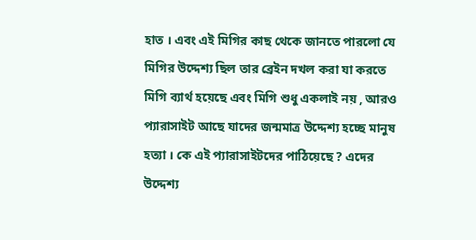হাত । এবং এই মিগির কাছ থেকে জানতে পারলো যে মিগির উদ্দেশ্য ছিল তার ব্রেইন দখল করা যা করতে মিগি ব্যার্থ হয়েছে এবং মিগি শুধু একলাই নয় , আরও প্যারাসাইট আছে যাদের জন্মমাত্র উদ্দেশ্য হচ্ছে মানুষ হত্যা । কে এই প্যারাসাইটদের পাঠিয়েছে ? এদের উদ্দেশ্য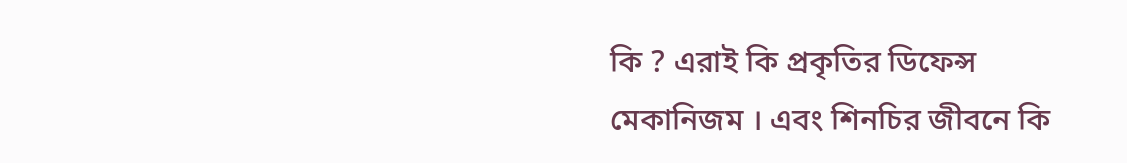কি ? এরাই কি প্রকৃতির ডিফেন্স মেকানিজম । এবং শিনচির জীবনে কি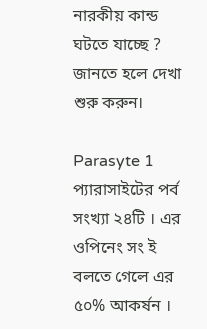নারকীয় কান্ড ঘটতে যাচ্ছে ? জানতে হলে দেখা শুরু করুন।

Parasyte 1
প্যারাসাইটের পর্ব সংখ্যা ২৪টি । এর ওপিনেং সং ই বলতে গেলে এর ৫০% আকর্ষন ।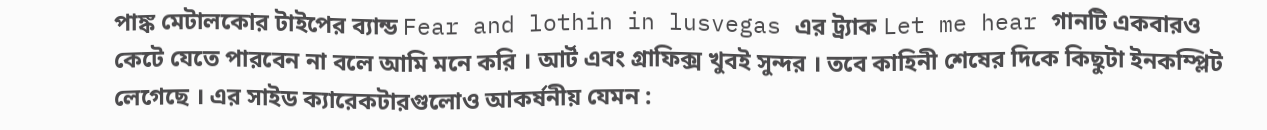পাঙ্ক মেটালকোর টাইপের ব্যান্ড Fear and lothin in lusvegas এর ট্র্যাক Let me hear গানটি একবারও কেটে যেতে পারবেন না বলে আমি মনে করি । আর্ট এবং গ্রাফিক্স খুবই সুন্দর । তবে কাহিনী শেষের দিকে কিছুটা ইনকম্প্লিট লেগেছে । এর সাইড ক্যারেকটারগুলোও আকর্ষনীয় যেমন :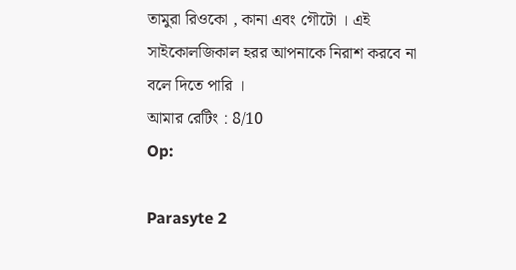তামুরা রিওকো , কানা এবং গৌটো । এই সাইকোলজিকাল হরর আপনাকে নিরাশ করবে না বলে দিতে পারি ।
আমার রেটিং : 8/10
Op:

Parasyte 2